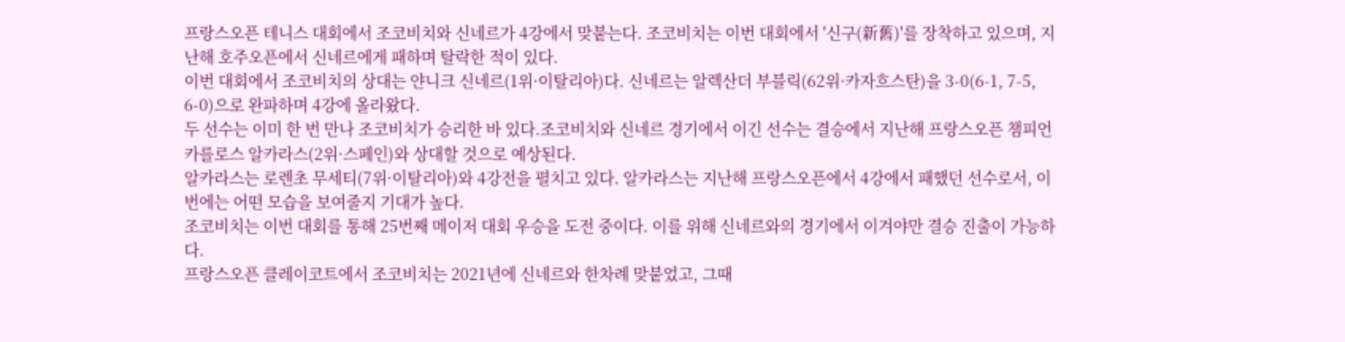프랑스오픈 테니스 대회에서 조코비치와 신네르가 4강에서 맞붙는다. 조코비치는 이번 대회에서 '신구(新舊)'를 장착하고 있으며, 지난해 호주오픈에서 신네르에게 패하며 탈락한 적이 있다.
이번 대회에서 조코비치의 상대는 얀니크 신네르(1위·이탈리아)다. 신네르는 알렉산더 부블릭(62위·카자흐스탄)을 3-0(6-1, 7-5, 6-0)으로 완파하며 4강에 올라왔다.
두 선수는 이미 한 번 만나 조코비치가 승리한 바 있다.조코비치와 신네르 경기에서 이긴 선수는 결승에서 지난해 프랑스오픈 챔피언 카를로스 알카라스(2위·스페인)와 상대할 것으로 예상된다.
알카라스는 로렌초 무세티(7위·이탈리아)와 4강전을 펼치고 있다. 알카라스는 지난해 프랑스오픈에서 4강에서 패했던 선수로서, 이번에는 어떤 모습을 보여줄지 기대가 높다.
조코비치는 이번 대회를 통해 25번째 메이저 대회 우승을 도전 중이다. 이를 위해 신네르와의 경기에서 이겨야만 결승 진출이 가능하다.
프랑스오픈 클레이코트에서 조코비치는 2021년에 신네르와 한차례 맞붙었고, 그때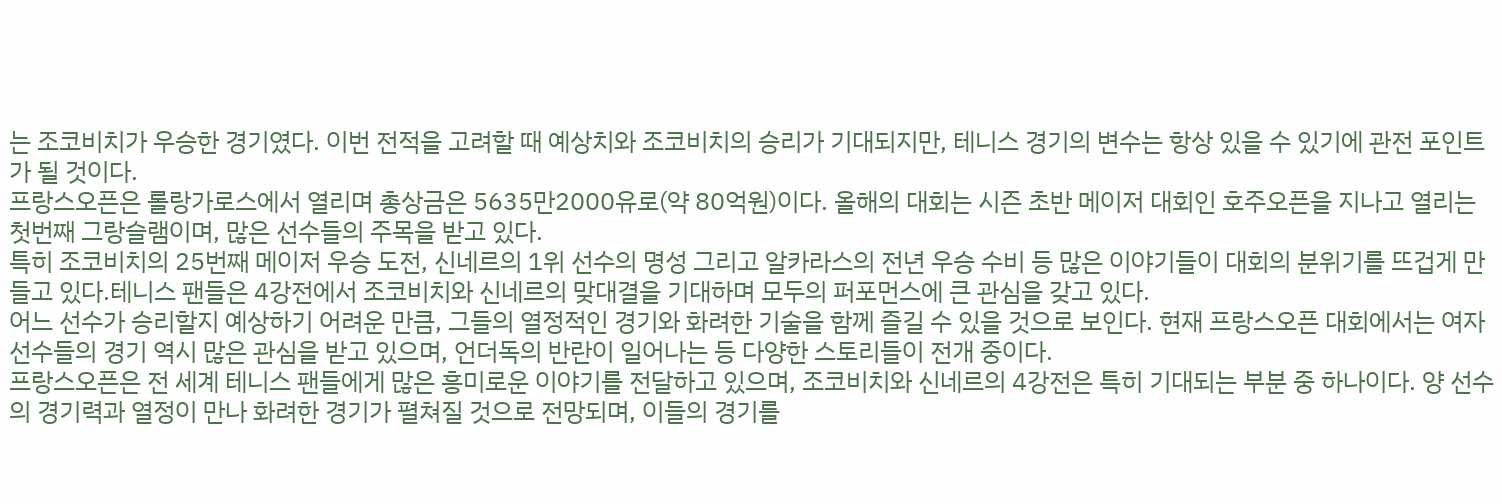는 조코비치가 우승한 경기였다. 이번 전적을 고려할 때 예상치와 조코비치의 승리가 기대되지만, 테니스 경기의 변수는 항상 있을 수 있기에 관전 포인트가 될 것이다.
프랑스오픈은 롤랑가로스에서 열리며 총상금은 5635만2000유로(약 80억원)이다. 올해의 대회는 시즌 초반 메이저 대회인 호주오픈을 지나고 열리는 첫번째 그랑슬램이며, 많은 선수들의 주목을 받고 있다.
특히 조코비치의 25번째 메이저 우승 도전, 신네르의 1위 선수의 명성 그리고 알카라스의 전년 우승 수비 등 많은 이야기들이 대회의 분위기를 뜨겁게 만들고 있다.테니스 팬들은 4강전에서 조코비치와 신네르의 맞대결을 기대하며 모두의 퍼포먼스에 큰 관심을 갖고 있다.
어느 선수가 승리할지 예상하기 어려운 만큼, 그들의 열정적인 경기와 화려한 기술을 함께 즐길 수 있을 것으로 보인다. 현재 프랑스오픈 대회에서는 여자 선수들의 경기 역시 많은 관심을 받고 있으며, 언더독의 반란이 일어나는 등 다양한 스토리들이 전개 중이다.
프랑스오픈은 전 세계 테니스 팬들에게 많은 흥미로운 이야기를 전달하고 있으며, 조코비치와 신네르의 4강전은 특히 기대되는 부분 중 하나이다. 양 선수의 경기력과 열정이 만나 화려한 경기가 펼쳐질 것으로 전망되며, 이들의 경기를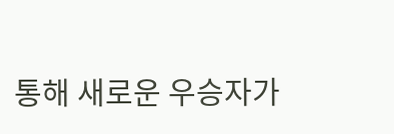통해 새로운 우승자가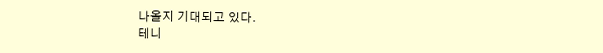나올지 기대되고 있다.
테니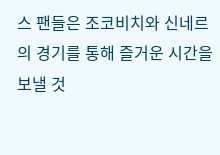스 팬들은 조코비치와 신네르의 경기를 통해 즐거운 시간을 보낼 것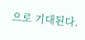으로 기대된다.